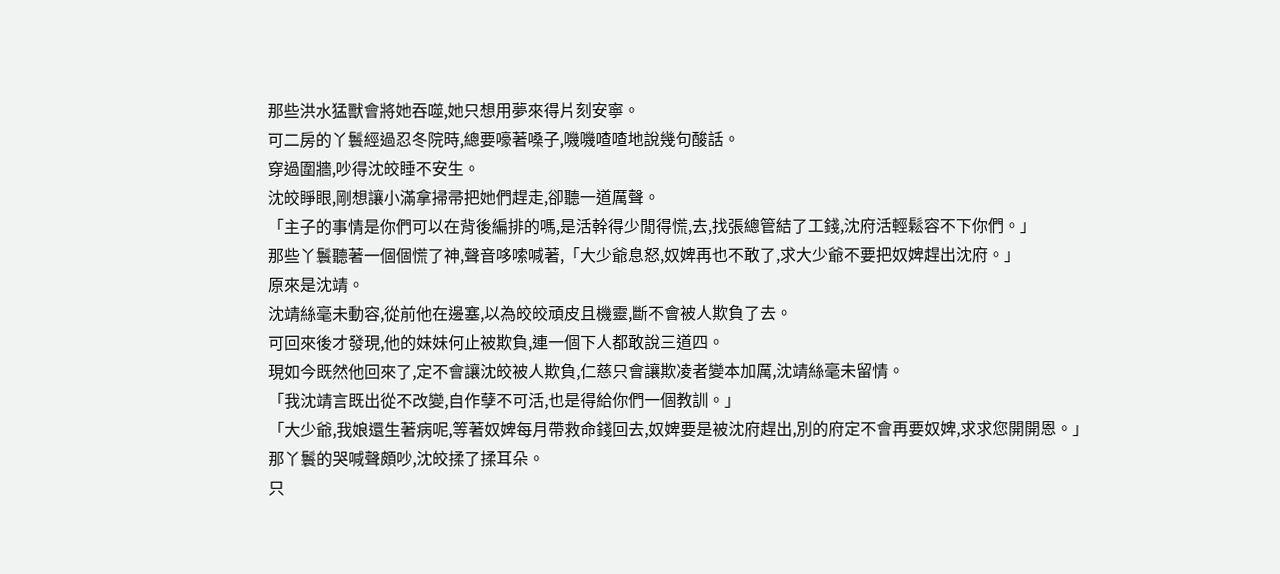那些洪水猛獸會將她吞噬,她只想用夢來得片刻安寧。
可二房的丫鬟經過忍冬院時,總要嚎著嗓子,嘰嘰喳喳地說幾句酸話。
穿過圍牆,吵得沈皎睡不安生。
沈皎睜眼,剛想讓小滿拿掃帚把她們趕走,卻聽一道厲聲。
「主子的事情是你們可以在背後編排的嗎,是活幹得少閒得慌,去,找張總管結了工錢,沈府活輕鬆容不下你們。」
那些丫鬟聽著一個個慌了神,聲音哆嗦喊著,「大少爺息怒,奴婢再也不敢了,求大少爺不要把奴婢趕出沈府。」
原來是沈靖。
沈靖絲毫未動容,從前他在邊塞,以為皎皎頑皮且機靈,斷不會被人欺負了去。
可回來後才發現,他的妹妹何止被欺負,連一個下人都敢說三道四。
現如今既然他回來了,定不會讓沈皎被人欺負,仁慈只會讓欺凌者變本加厲,沈靖絲毫未留情。
「我沈靖言既出從不改變,自作孽不可活,也是得給你們一個教訓。」
「大少爺,我娘還生著病呢,等著奴婢每月帶救命錢回去,奴婢要是被沈府趕出,別的府定不會再要奴婢,求求您開開恩。」
那丫鬟的哭喊聲頗吵,沈皎揉了揉耳朵。
只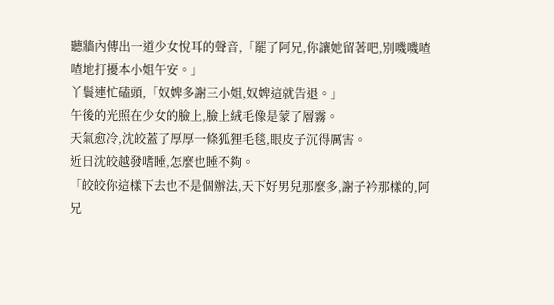聽牆內傳出一道少女悅耳的聲音,「罷了阿兄,你讓她留著吧,別嘰嘰喳喳地打擾本小姐午安。」
丫鬟連忙磕頭,「奴婢多謝三小姐,奴婢這就告退。」
午後的光照在少女的臉上,臉上絨毛像是蒙了層霧。
天氣愈冷,沈皎蓋了厚厚一條狐狸毛毯,眼皮子沉得厲害。
近日沈皎越發嗜睡,怎麼也睡不夠。
「皎皎你這樣下去也不是個辦法,天下好男兒那麼多,謝子衿那樣的,阿兄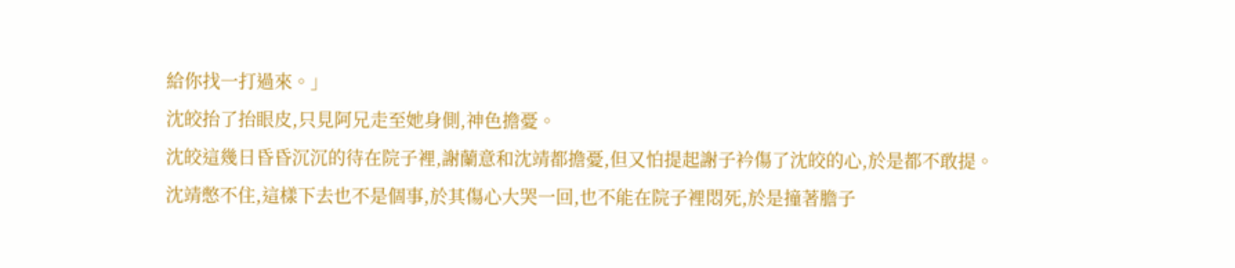給你找一打過來。」
沈皎抬了抬眼皮,只見阿兄走至她身側,神色擔憂。
沈皎這幾日昏昏沉沉的待在院子裡,謝蘭意和沈靖都擔憂,但又怕提起謝子衿傷了沈皎的心,於是都不敢提。
沈靖憋不住,這樣下去也不是個事,於其傷心大哭一回,也不能在院子裡悶死,於是撞著膽子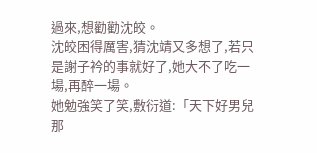過來,想勸勸沈皎。
沈皎困得厲害,猜沈靖又多想了,若只是謝子衿的事就好了,她大不了吃一場,再醉一場。
她勉強笑了笑,敷衍道:「天下好男兒那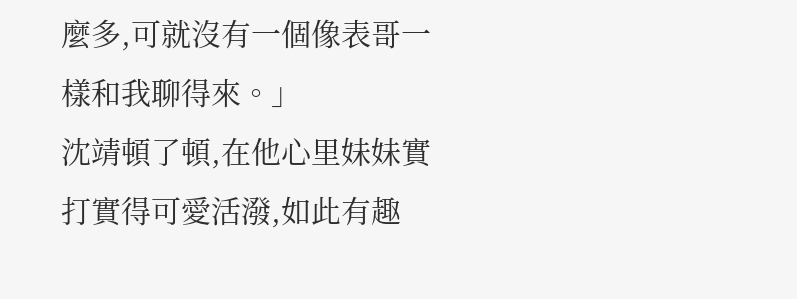麼多,可就沒有一個像表哥一樣和我聊得來。」
沈靖頓了頓,在他心里妹妹實打實得可愛活潑,如此有趣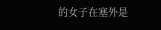的女子在塞外是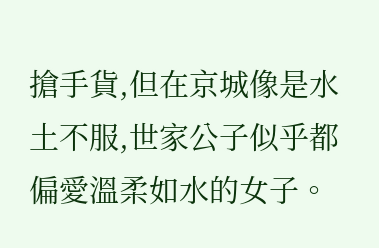搶手貨,但在京城像是水土不服,世家公子似乎都偏愛溫柔如水的女子。